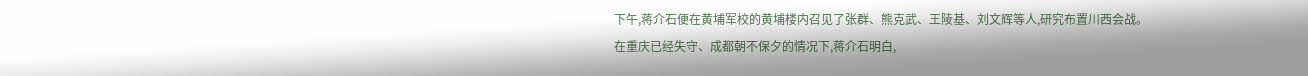下午,蒋介石便在黄埔军校的黄埔楼内召见了张群、熊克武、王陵基、刘文辉等人,研究布置川西会战。
在重庆已经失守、成都朝不保夕的情况下,蒋介石明白,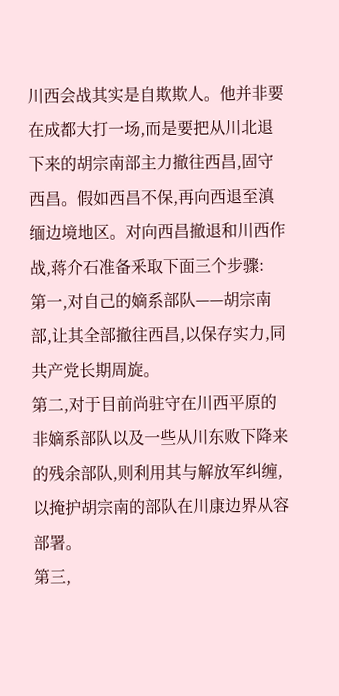川西会战其实是自欺欺人。他并非要在成都大打一场,而是要把从川北退下来的胡宗南部主力撤往西昌,固守西昌。假如西昌不保,再向西退至滇缅边境地区。对向西昌撤退和川西作战,蒋介石准备釆取下面三个步骤:
第一,对自己的嫡系部队——胡宗南部,让其全部撤往西昌,以保存实力,同共产党长期周旋。
第二,对于目前尚驻守在川西平原的非嫡系部队以及一些从川东败下降来的残余部队,则利用其与解放军纠缠,以掩护胡宗南的部队在川康边界从容部署。
第三,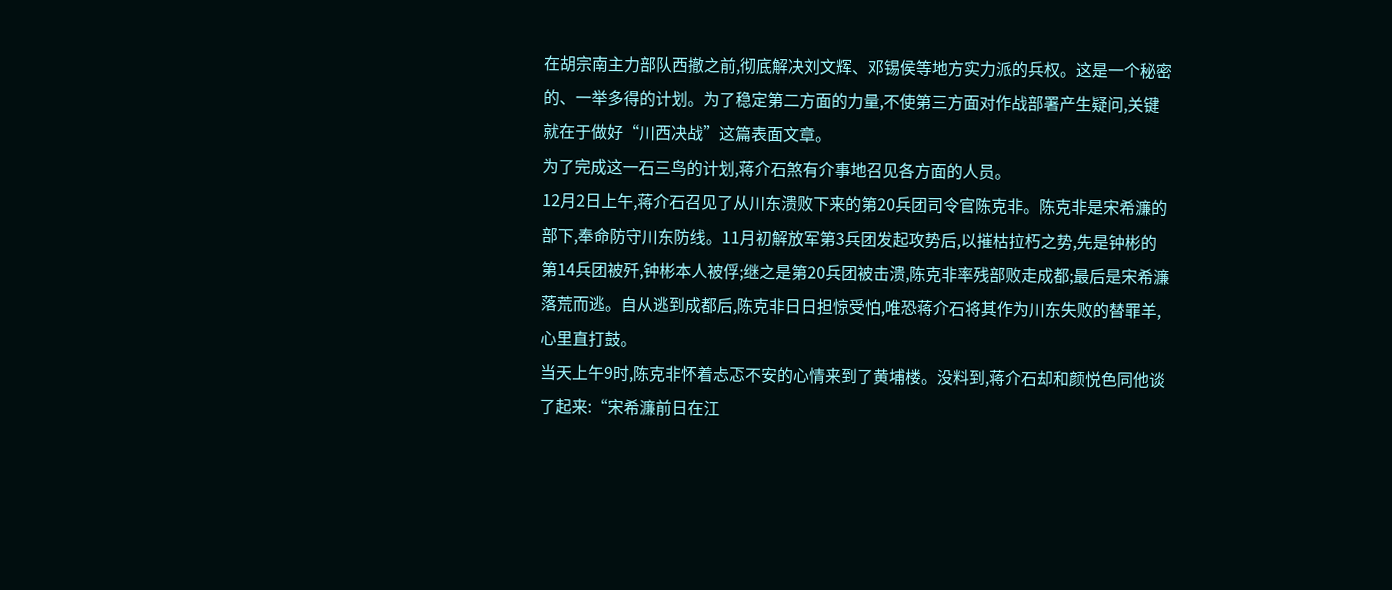在胡宗南主力部队西撤之前,彻底解决刘文辉、邓锡侯等地方实力派的兵权。这是一个秘密的、一举多得的计划。为了稳定第二方面的力量,不使第三方面对作战部署产生疑问,关键就在于做好“川西决战”这篇表面文章。
为了完成这一石三鸟的计划,蒋介石煞有介事地召见各方面的人员。
12月2日上午,蒋介石召见了从川东溃败下来的第20兵团司令官陈克非。陈克非是宋希濂的部下,奉命防守川东防线。11月初解放军第3兵团发起攻势后,以摧枯拉朽之势,先是钟彬的第14兵团被歼,钟彬本人被俘;继之是第20兵团被击溃,陈克非率残部败走成都;最后是宋希濂落荒而逃。自从逃到成都后,陈克非日日担惊受怕,唯恐蒋介石将其作为川东失败的替罪羊,心里直打鼓。
当天上午9时,陈克非怀着忐忑不安的心情来到了黄埔楼。没料到,蒋介石却和颜悦色同他谈了起来:“宋希濂前日在江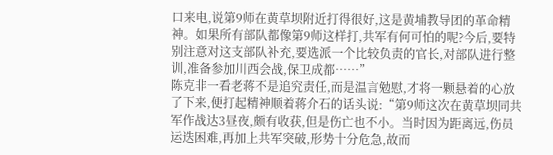口来电,说第9师在黄草坝附近打得很好,这是黄埔教导团的革命精神。如果所有部队都像第9师这样打,共军有何可怕的呢?今后,要特别注意对这支部队补充,要选派一个比较负责的官长,对部队进行整训,准备参加川西会战,保卫成都……”
陈克非一看老蒋不是追究责任,而是温言勉慰,才将一颗悬着的心放了下来,便打起精神顺着蒋介石的话头说:“第9师这次在黄草坝同共军作战达3昼夜,颇有收获,但是伤亡也不小。当时因为距离远,伤员运迭困难,再加上共军突破,形势十分危急,故而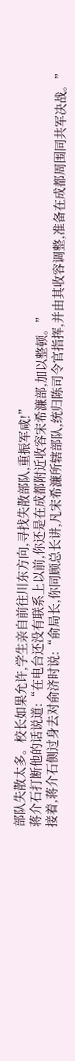部队失散太多。校长如果允许,学生亲自前往川东方向,寻找失散部队,重振军咸!”
蒋介石打断他的话说道:“在电台还没有联系上以前,你还是在成都附近收容宋希濂部,加以整顿。”
接着,蒋介石侧过身去对俞济时说:“俞局长,你同顾总长讲,凡宋希濂所辖部队,统归陈司令官指挥,并由其收容调整,准备在成都周围同共军决战。”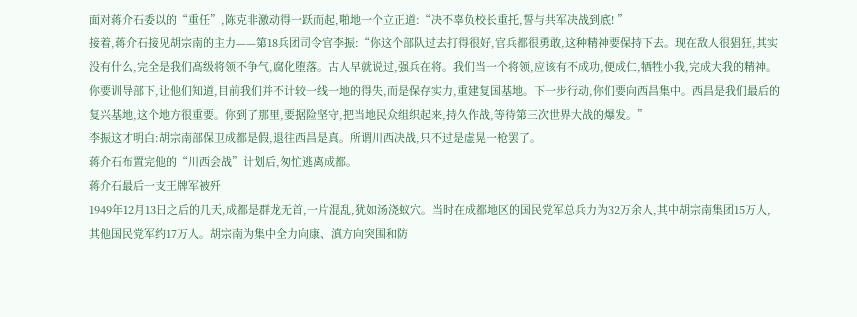面对蒋介石委以的“重任”,陈克非激动得一跃而起,啪地一个立正道:“决不辜负校长重托,誓与共军决战到底! ”
接着,蒋介石接见胡宗南的主力——第18兵团司令官李振:“你这个部队过去打得很好,官兵都很勇敢,这种精神要保持下去。现在敌人很猖狂,其实没有什么,完全是我们髙级将领不争气,腐化堕落。古人早就说过,强兵在将。我们当一个将领,应该有不成功,便成仁,牺牲小我,完成大我的精神。你要训导部下,让他们知道,目前我们并不计较一线一地的得失,而是保存实力,重建复国基地。下一步行动,你们要向西昌集中。西昌是我们最后的复兴基地,这个地方很重要。你到了那里,要据险坚守,把当地民众组织起来,持久作战,等待第三次世界大战的爆发。”
李振这才明白:胡宗南部保卫成都是假,退往西昌是真。所谓川西决战,只不过是虚晃一枪罢了。
蒋介石布置完他的“川西会战”计划后,匆忙逃离成都。
蒋介石最后一支王牌军被歼
1949年12月13日之后的几天,成都是群龙无首,一片混乱,犹如汤浇蚁穴。当时在成都地区的国民党军总兵力为32万余人,其中胡宗南集团15万人,其他国民党军约17万人。胡宗南为集中全力向康、滇方向突围和防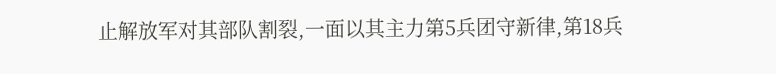止解放军对其部队割裂,一面以其主力第5兵团守新律,第18兵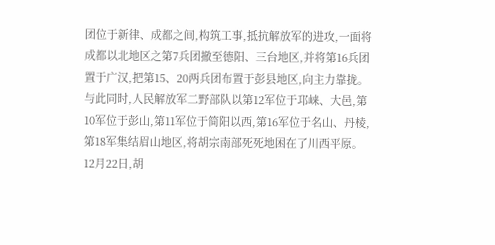团位于新律、成都之间,构筑工事,抵抗解放军的进攻,一面将成都以北地区之第7兵团撤至德阳、三台地区,并将第16兵团置于广汉,把第15、20两兵团布置于彭县地区,向主力靠拢。
与此同时,人民解放军二野部队以第12军位于邛崃、大邑,第10军位于彭山,第11军位于简阳以西,第16军位于名山、丹棱,第18军集结眉山地区,将胡宗南部死死地困在了川西平原。
12月22日,胡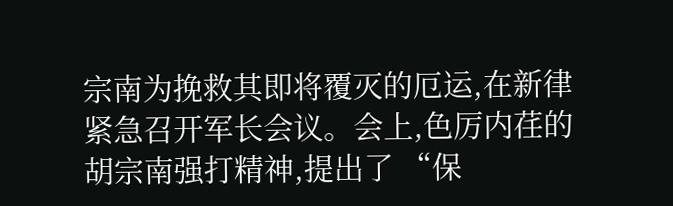宗南为挽救其即将覆灭的厄运,在新律紧急召开军长会议。会上,色厉内荏的胡宗南强打精神,提出了 “保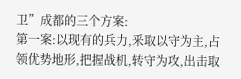卫”成都的三个方案:
第一案:以现有的兵力,釆取以守为主,占领优势地形,把握战机,转守为攻,出击取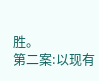胜。
第二案:以现有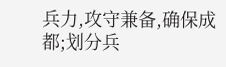兵力,攻守兼备,确保成都;划分兵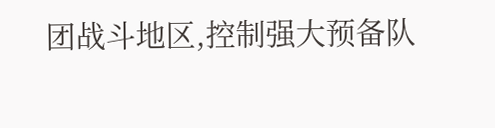团战斗地区,控制强大预备队